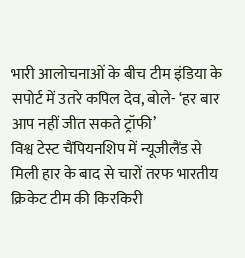भारी आलोचनाओं के बीच टीम इंडिया के सपोर्ट में उतरे कपिल देव, बोले- ‘हर बार आप नहीं जीत सकते ट्रॉफी’
विश्व टेस्ट चैंपियनशिप में न्यूजीलैंड से मिली हार के बाद से चारों तरफ भारतीय क्रिकेट टीम की किरकिरी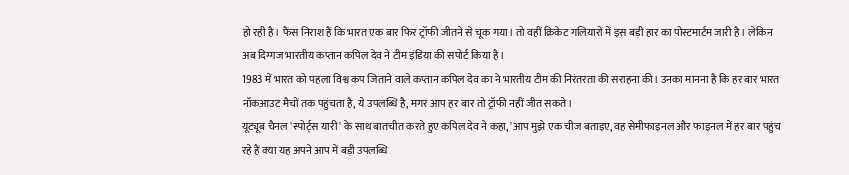हो रही है। फैंस निराश हैं कि भारत एक बार फिर ट्रॉफी जीतने से चूक गया। तो वहीं क्रिकेट गलियारों में इस बड़ी हार का पोस्टमार्टम जारी है। लेकिन अब दिग्गज भारतीय कप्तान कपिल देव ने टीम इंडिया की सपोर्ट किया है।
1983 में भारत को पहला विश्व कप जिताने वाले कप्तान कपिल देव का ने भारतीय टीम की निरंतरता की सराहना की। उनका मानना है कि हर बार भारत नॉकआउट मैचों तक पहुंचता है, ये उपलब्धि है, मगर आप हर बार तो ट्रॉफी नहीं जीत सकते।
यूट्यूब चैनल 'स्पोर्ट्स यारी' के साथ बातचीत करते हुए कपिल देव ने कहा, 'आप मुझे एक चीज बताइए, वह सेमीफाइनल और फाइनल में हर बार पहुंच रहे हैं क्या यह अपने आप में बड़ी उपलब्धि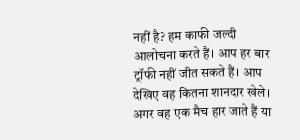नहीं है? हम काफी जल्दी आलोचना करते हैं। आप हर बार ट्रॉफी नहीं जीत सकते हैं। आप देखिए वह कितना शानदार खेले। अगर वह एक मैच हार जाते हैं या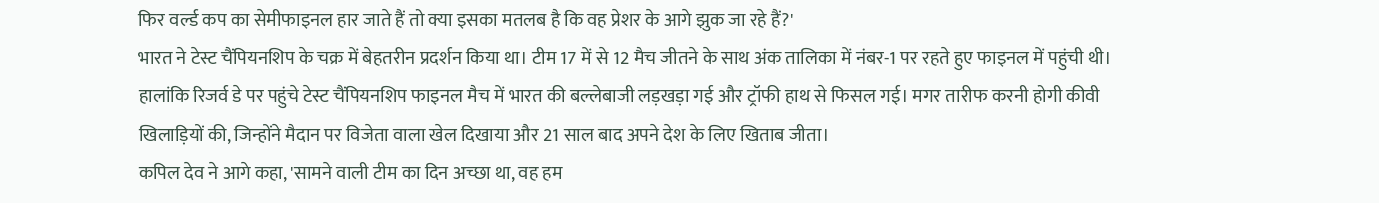फिर वर्ल्ड कप का सेमीफाइनल हार जाते हैं तो क्या इसका मतलब है कि वह प्रेशर के आगे झुक जा रहे हैं?'
भारत ने टेस्ट चैंपियनशिप के चक्र में बेहतरीन प्रदर्शन किया था। टीम 17 में से 12 मैच जीतने के साथ अंक तालिका में नंबर-1 पर रहते हुए फाइनल में पहुंची थी। हालांकि रिजर्व डे पर पहुंचे टेस्ट चैंपियनशिप फाइनल मैच में भारत की बल्लेबाजी लड़खड़ा गई और ट्रॉफी हाथ से फिसल गई। मगर तारीफ करनी होगी कीवी खिलाड़ियों की, जिन्होंने मैदान पर विजेता वाला खेल दिखाया और 21 साल बाद अपने देश के लिए खिताब जीता।
कपिल देव ने आगे कहा, 'सामने वाली टीम का दिन अच्छा था, वह हम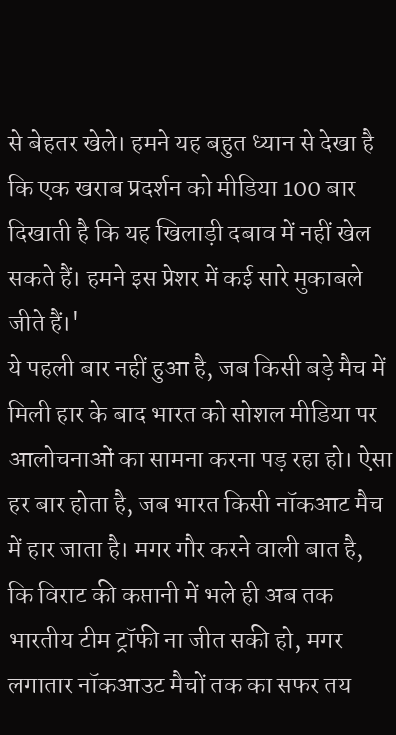से बेहतर खेले। हमने यह बहुत ध्यान से देखा है कि एक खराब प्रदर्शन को मीडिया 100 बार दिखाती है कि यह खिलाड़ी दबाव में नहीं खेल सकते हैं। हमने इस प्रेशर में कई सारे मुकाबले जीते हैं।'
ये पहली बार नहीं हुआ है, जब किसी बड़े मैच में मिली हार के बाद भारत को सोशल मीडिया पर आलोचनाओं का सामना करना पड़ रहा हो। ऐसा हर बार होता है, जब भारत किसी नॉकआट मैच में हार जाता है। मगर गौर करने वाली बात है, कि विराट की कप्तानी में भले ही अब तक भारतीय टीम ट्रॉफी ना जीत सकी हो, मगर लगातार नॉकआउट मैचों तक का सफर तय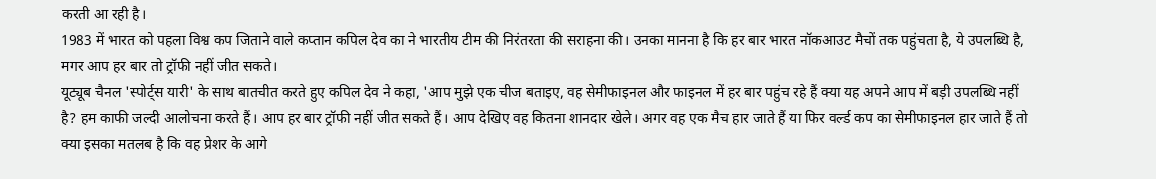करती आ रही है।
1983 में भारत को पहला विश्व कप जिताने वाले कप्तान कपिल देव का ने भारतीय टीम की निरंतरता की सराहना की। उनका मानना है कि हर बार भारत नॉकआउट मैचों तक पहुंचता है, ये उपलब्धि है, मगर आप हर बार तो ट्रॉफी नहीं जीत सकते।
यूट्यूब चैनल 'स्पोर्ट्स यारी' के साथ बातचीत करते हुए कपिल देव ने कहा, 'आप मुझे एक चीज बताइए, वह सेमीफाइनल और फाइनल में हर बार पहुंच रहे हैं क्या यह अपने आप में बड़ी उपलब्धि नहीं है? हम काफी जल्दी आलोचना करते हैं। आप हर बार ट्रॉफी नहीं जीत सकते हैं। आप देखिए वह कितना शानदार खेले। अगर वह एक मैच हार जाते हैं या फिर वर्ल्ड कप का सेमीफाइनल हार जाते हैं तो क्या इसका मतलब है कि वह प्रेशर के आगे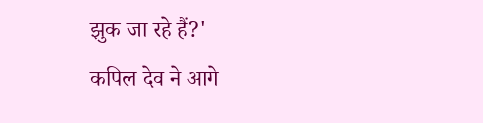झुक जा रहे हैं?'
कपिल देव ने आगे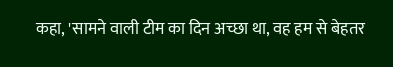कहा, 'सामने वाली टीम का दिन अच्छा था, वह हम से बेहतर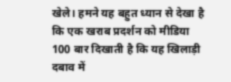खेले। हमने यह बहुत ध्यान से देखा है कि एक खराब प्रदर्शन को मीडिया 100 बार दिखाती है कि यह खिलाड़ी दबाव में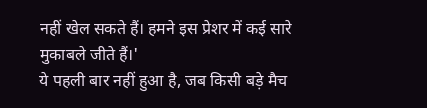नहीं खेल सकते हैं। हमने इस प्रेशर में कई सारे मुकाबले जीते हैं।'
ये पहली बार नहीं हुआ है, जब किसी बड़े मैच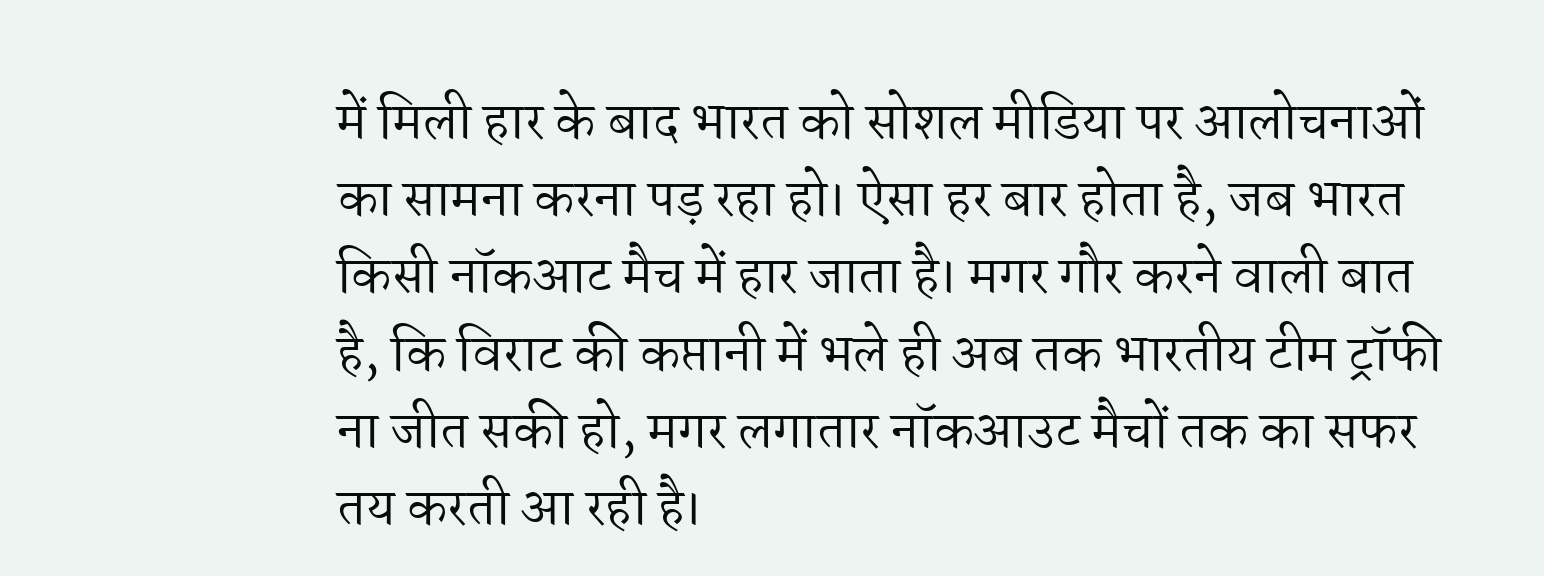में मिली हार के बाद भारत को सोशल मीडिया पर आलोचनाओं का सामना करना पड़ रहा हो। ऐसा हर बार होता है, जब भारत किसी नॉकआट मैच में हार जाता है। मगर गौर करने वाली बात है, कि विराट की कप्तानी में भले ही अब तक भारतीय टीम ट्रॉफी ना जीत सकी हो, मगर लगातार नॉकआउट मैचों तक का सफर तय करती आ रही है।